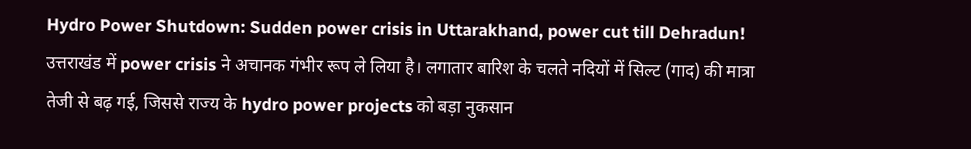Hydro Power Shutdown: Sudden power crisis in Uttarakhand, power cut till Dehradun!
उत्तराखंड में power crisis ने अचानक गंभीर रूप ले लिया है। लगातार बारिश के चलते नदियों में सिल्ट (गाद) की मात्रा तेजी से बढ़ गई, जिससे राज्य के hydro power projects को बड़ा नुकसान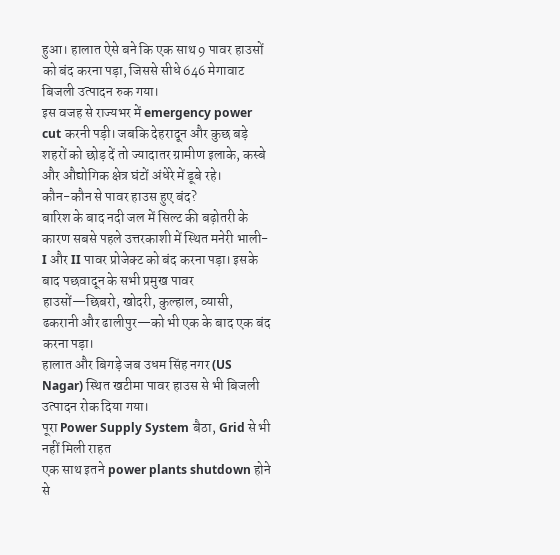हुआ। हालात ऐसे बने कि एक साथ 9 पावर हाउसों को बंद करना पड़ा, जिससे सीधे 646 मेगावाट बिजली उत्पादन रुक गया।
इस वजह से राज्यभर में emergency power cut करनी पड़ी। जबकि देहरादून और कुछ बड़े शहरों को छोड़ दें तो ज्यादातर ग्रामीण इलाके, कस्बे और औद्योगिक क्षेत्र घंटों अंधेरे में डूबे रहे।
कौन-कौन से पावर हाउस हुए बंद?
बारिश के बाद नदी जल में सिल्ट की बढ़ोतरी के कारण सबसे पहले उत्तरकाशी में स्थित मनेरी भाली-I और II पावर प्रोजेक्ट को बंद करना पड़ा। इसके बाद पछवादून के सभी प्रमुख पावर हाउसों—छिबरो, खोदरी, कुल्हाल, व्यासी, ढकरानी और ढालीपुर—को भी एक के बाद एक बंद करना पड़ा।
हालात और बिगड़े जब उधम सिंह नगर (US Nagar) स्थित खटीमा पावर हाउस से भी बिजली उत्पादन रोक दिया गया।
पूरा Power Supply System बैठा, Grid से भी नहीं मिली राहत
एक साथ इतने power plants shutdown होने से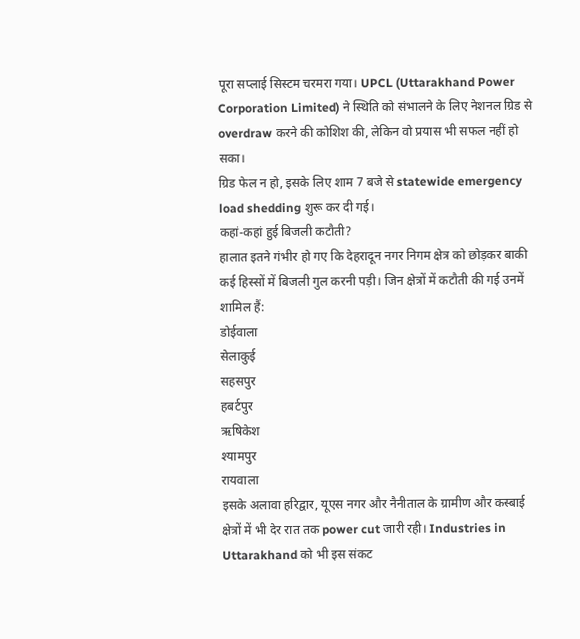पूरा सप्लाई सिस्टम चरमरा गया। UPCL (Uttarakhand Power Corporation Limited) ने स्थिति को संभालने के लिए नेशनल ग्रिड से overdraw करने की कोशिश की, लेकिन वो प्रयास भी सफल नहीं हो सका।
ग्रिड फेल न हो, इसके लिए शाम 7 बजे से statewide emergency load shedding शुरू कर दी गई।
कहां-कहां हुई बिजली कटौती?
हालात इतने गंभीर हो गए कि देहरादून नगर निगम क्षेत्र को छोड़कर बाकी कई हिस्सों में बिजली गुल करनी पड़ी। जिन क्षेत्रों में कटौती की गई उनमें शामिल हैं:
डोईवाला
सेलाकुई
सहसपुर
हबर्टपुर
ऋषिकेश
श्यामपुर
रायवाला
इसके अलावा हरिद्वार, यूएस नगर और नैनीताल के ग्रामीण और कस्बाई क्षेत्रों में भी देर रात तक power cut जारी रही। Industries in Uttarakhand को भी इस संकट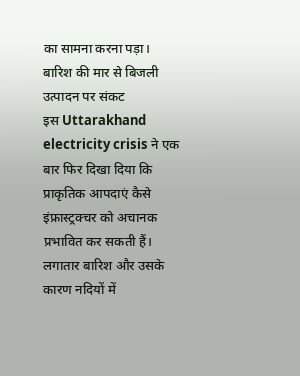का सामना करना पड़ा।
बारिश की मार से बिजली उत्पादन पर संकट
इस Uttarakhand electricity crisis ने एक बार फिर दिखा दिया कि प्राकृतिक आपदाएं कैसे इंफ्रास्ट्रक्चर को अचानक प्रभावित कर सकती हैं। लगातार बारिश और उसके कारण नदियों में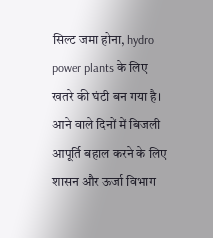सिल्ट जमा होना, hydro power plants के लिए खतरे की घंटी बन गया है। आने वाले दिनों में बिजली आपूर्ति बहाल करने के लिए शासन और ऊर्जा विभाग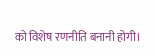को विशेष रणनीति बनानी होगी।